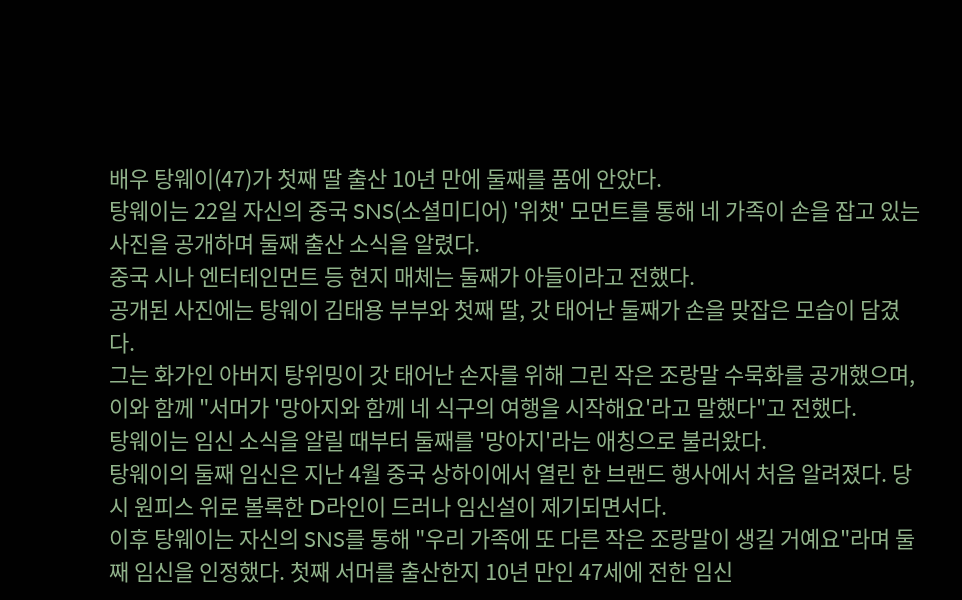배우 탕웨이(47)가 첫째 딸 출산 10년 만에 둘째를 품에 안았다.
탕웨이는 22일 자신의 중국 SNS(소셜미디어) '위챗' 모먼트를 통해 네 가족이 손을 잡고 있는 사진을 공개하며 둘째 출산 소식을 알렸다.
중국 시나 엔터테인먼트 등 현지 매체는 둘째가 아들이라고 전했다.
공개된 사진에는 탕웨이 김태용 부부와 첫째 딸, 갓 태어난 둘째가 손을 맞잡은 모습이 담겼다.
그는 화가인 아버지 탕위밍이 갓 태어난 손자를 위해 그린 작은 조랑말 수묵화를 공개했으며, 이와 함께 "서머가 '망아지와 함께 네 식구의 여행을 시작해요'라고 말했다"고 전했다.
탕웨이는 임신 소식을 알릴 때부터 둘째를 '망아지'라는 애칭으로 불러왔다.
탕웨이의 둘째 임신은 지난 4월 중국 상하이에서 열린 한 브랜드 행사에서 처음 알려졌다. 당시 원피스 위로 볼록한 D라인이 드러나 임신설이 제기되면서다.
이후 탕웨이는 자신의 SNS를 통해 "우리 가족에 또 다른 작은 조랑말이 생길 거예요"라며 둘째 임신을 인정했다. 첫째 서머를 출산한지 10년 만인 47세에 전한 임신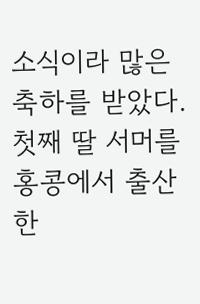소식이라 많은 축하를 받았다.
첫째 딸 서머를 홍콩에서 출산한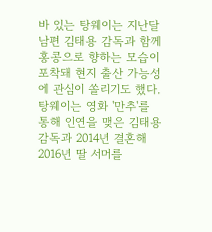바 있는 탕웨이는 지난달 남편 김태용 감독과 함께 홍콩으로 향하는 모습이 포착돼 현지 출산 가능성에 관심이 쏠리기도 했다.
탕웨이는 영화 '만추'를 통해 인연을 맺은 김태용 감독과 2014년 결혼해 2016년 딸 서머를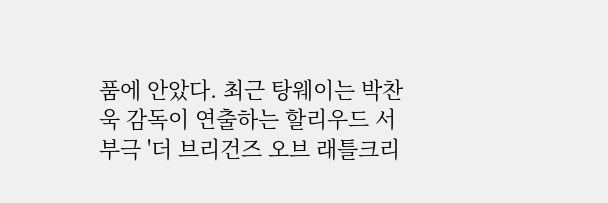품에 안았다. 최근 탕웨이는 박찬욱 감독이 연출하는 할리우드 서부극 '더 브리건즈 오브 래틀크리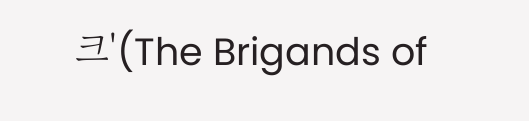크'(The Brigands of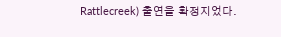Rattlecreek) 출연을 확정지었다.